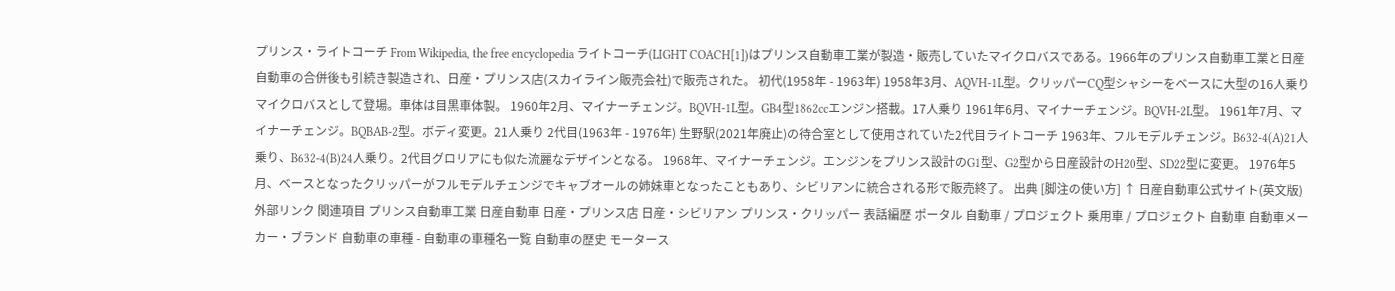プリンス・ライトコーチ From Wikipedia, the free encyclopedia ライトコーチ(LIGHT COACH[1])はプリンス自動車工業が製造・販売していたマイクロバスである。1966年のプリンス自動車工業と日産自動車の合併後も引続き製造され、日産・プリンス店(スカイライン販売会社)で販売された。 初代(1958年 - 1963年) 1958年3月、AQVH-1L型。クリッパーCQ型シャシーをベースに大型の16人乗りマイクロバスとして登場。車体は目黒車体製。 1960年2月、マイナーチェンジ。BQVH-1L型。GB4型1862ccエンジン搭載。17人乗り 1961年6月、マイナーチェンジ。BQVH-2L型。 1961年7月、マイナーチェンジ。BQBAB-2型。ボディ変更。21人乗り 2代目(1963年 - 1976年) 生野駅(2021年廃止)の待合室として使用されていた2代目ライトコーチ 1963年、フルモデルチェンジ。B632-4(A)21人乗り、B632-4(B)24人乗り。2代目グロリアにも似た流麗なデザインとなる。 1968年、マイナーチェンジ。エンジンをプリンス設計のG1型、G2型から日産設計のH20型、SD22型に変更。 1976年5月、ベースとなったクリッパーがフルモデルチェンジでキャブオールの姉妹車となったこともあり、シビリアンに統合される形で販売終了。 出典 [脚注の使い方] ↑ 日産自動車公式サイト(英文版) 外部リンク 関連項目 プリンス自動車工業 日産自動車 日産・プリンス店 日産・シビリアン プリンス・クリッパー 表話編歴 ポータル 自動車 / プロジェクト 乗用車 / プロジェクト 自動車 自動車メーカー・ブランド 自動車の車種 - 自動車の車種名一覧 自動車の歴史 モータース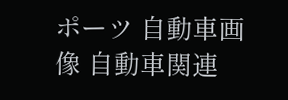ポーツ 自動車画像 自動車関連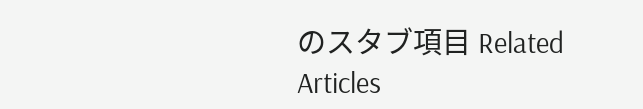のスタブ項目 Related Articles